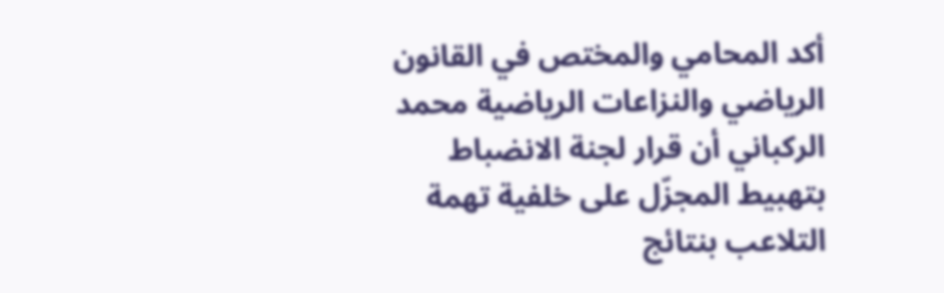أكد المحامي والمختص في القانون الرياضي والنزاعات الرياضية محمد الركباني أن قرار لجنة الانضباط بتهبيط المجزّل على خلفية تهمة التلاعب بنتائج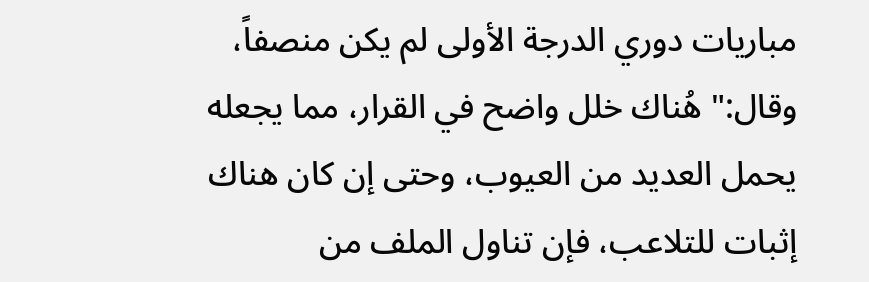مباريات دوري الدرجة الأولى لم يكن منصفاً، وقال:" هُناك خلل واضح في القرار، مما يجعله يحمل العديد من العيوب، وحتى إن كان هناك إثبات للتلاعب، فإن تناول الملف من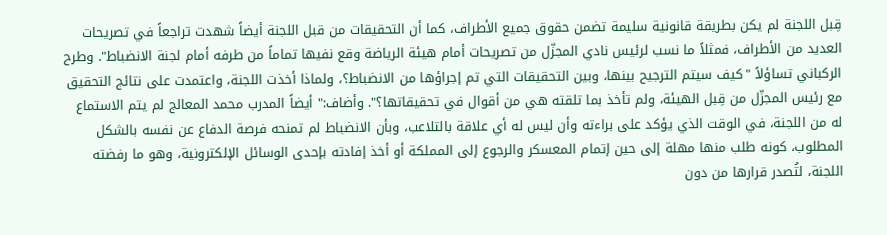قِبل اللجنة لم يكن بطريقة قانونية سليمة تضمن حقوق جميع الأطراف، كما أن التحقيقات من قبل اللجنة أيضاً شهدت تراجعاً في تصريحات العديد من الأطراف، فمثلاً ما نسب لرئيس نادي المجزّل من تصريحات أمام هيئة الرياضة وقع نفيها تماماً من طرفه أمام لجنة الانضباط". وطرح الركباني تساؤلاً "كيف سيتم الترجيح بينها، وبين التحقيقات التي تم إجراؤها من الانضباط؟، ولماذا أخذت اللجنة، واعتمدت على نتائج التحقيق مع رئيس المجزّل من قِبل الهيئة، ولم تأخذ بما تلقته هي من أقوال في تحقيقاتها؟". وأضاف:" أيضاً المدرب محمد المعالج لم يتم الاستماع له من اللجنة، في الوقت الذي يؤكد على براءته وأن ليس له أي علاقة بالتلاعب، وبأن الانضباط لم تمنحه فرصة الدفاع عن نفسه بالشكل المطلوب، كونه طلب منها مهلة إلى حين إتمام المعسكر والرجوع إلى المملكة أو أخذ إفادته بإحدى الوسائل الإلكترونية، وهو ما رفضته اللجنة، لتُصدر قرارها من دون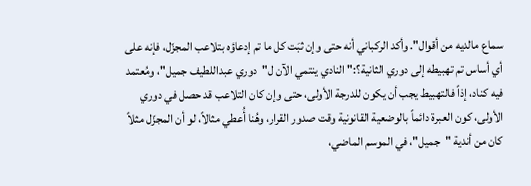سماع مالديه من أقوال". وأكد الركباني أنه حتى وإن ثبَت كل ما تم إدعاؤه بتلاعب المجزّل، فإنه على أي أساس تم تهبيطه إلى دوري الثانية؟:" النادي ينتمي الآن ل"دوري عبداللطيف جميل"، ومُعتمد فيه كناد، إذاً فالتهبيط يجب أن يكون للدرجة الأولى، حتى وإن كان التلاعب قد حصل في دوري الأولى، كون العبرة دائماً بالوضعية القانونية وقت صدور القرار، وهُنا أُعطي مثالاً، لو أن المجزّل مثلاً كان من أندية "جميل"، في الموسم الماضي،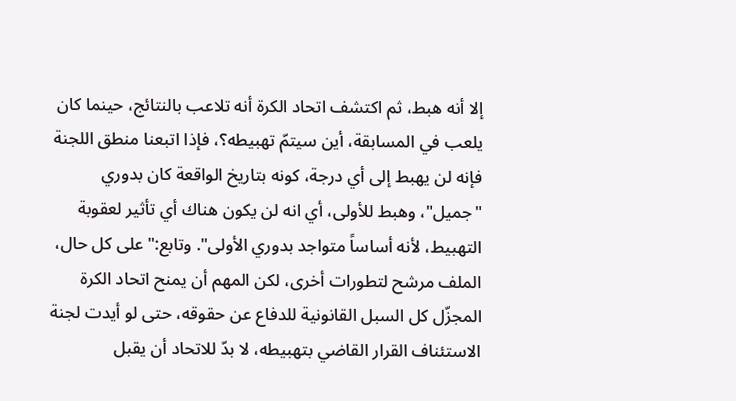إلا أنه هبط، ثم اكتشف اتحاد الكرة أنه تلاعب بالنتائج، حينما كان يلعب في المسابقة، أين سيتمّ تهبيطه؟، فإذا اتبعنا منطق اللجنة فإنه لن يهبط إلى أي درجة، كونه بتاريخ الواقعة كان بدوري "جميل"، وهبط للأولى، أي انه لن يكون هناك أي تأثير لعقوبة التهبيط، لأنه أساساً متواجد بدوري الأولى". وتابع:" على كل حال، الملف مرشح لتطورات أخرى، لكن المهم أن يمنح اتحاد الكرة المجزّل كل السبل القانونية للدفاع عن حقوقه، حتى لو أيدت لجنة الاستئناف القرار القاضي بتهبيطه، لا بدّ للاتحاد أن يقبل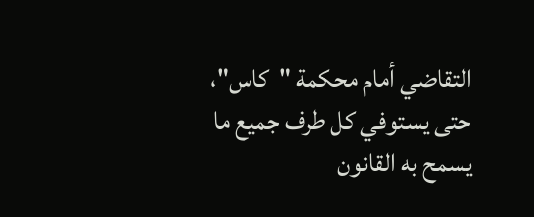التقاضي أمام محكمة "كاس"، حتى يستوفي كل طرف جميع ما يسمح به القانون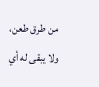من طرق طعن، ولا يبقى له أي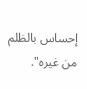إحساس بالظلم من غيره".